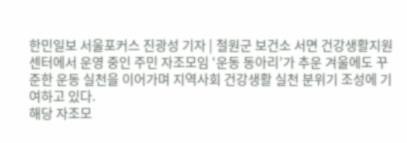한민일보 서울포커스 진광성 기자 | 철원군 보건소 서면 건강생활지원센터에서 운영 중인 주민 자조모임 ‘운동 동아리’가 추운 겨울에도 꾸준한 운동 실천을 이어가며 지역사회 건강생활 실천 분위기 조성에 기여하고 있다.
해당 자조모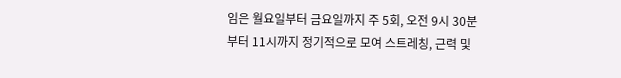임은 월요일부터 금요일까지 주 5회, 오전 9시 30분부터 11시까지 정기적으로 모여 스트레칭, 근력 및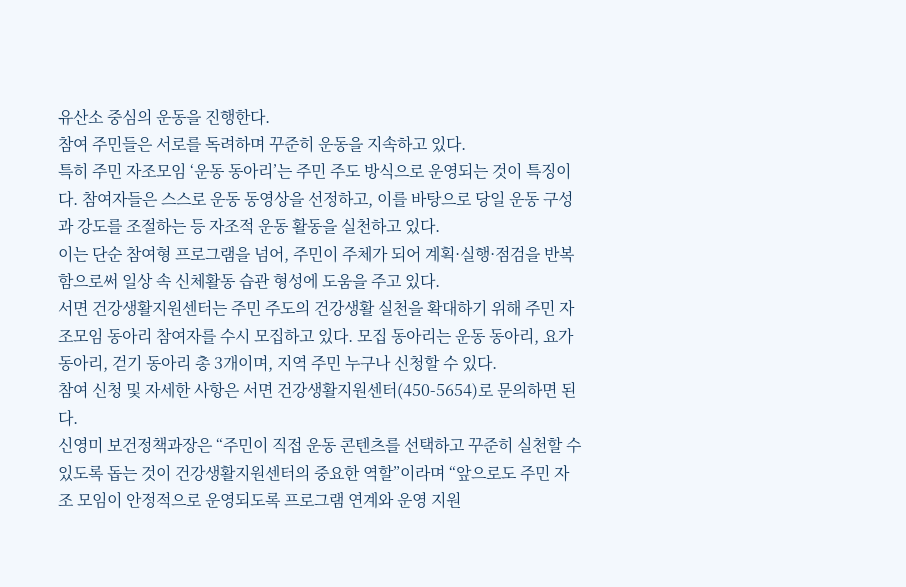유산소 중심의 운동을 진행한다.
참여 주민들은 서로를 독려하며 꾸준히 운동을 지속하고 있다.
특히 주민 자조모임 ‘운동 동아리’는 주민 주도 방식으로 운영되는 것이 특징이다. 참여자들은 스스로 운동 동영상을 선정하고, 이를 바탕으로 당일 운동 구성과 강도를 조절하는 등 자조적 운동 활동을 실천하고 있다.
이는 단순 참여형 프로그램을 넘어, 주민이 주체가 되어 계획·실행·점검을 반복함으로써 일상 속 신체활동 습관 형성에 도움을 주고 있다.
서면 건강생활지원센터는 주민 주도의 건강생활 실천을 확대하기 위해 주민 자조모임 동아리 참여자를 수시 모집하고 있다. 모집 동아리는 운동 동아리, 요가 동아리, 걷기 동아리 총 3개이며, 지역 주민 누구나 신청할 수 있다.
참여 신청 및 자세한 사항은 서면 건강생활지원센터(450-5654)로 문의하면 된다.
신영미 보건정책과장은 “주민이 직접 운동 콘텐츠를 선택하고 꾸준히 실천할 수 있도록 돕는 것이 건강생활지원센터의 중요한 역할”이라며 “앞으로도 주민 자조 모임이 안정적으로 운영되도록 프로그램 연계와 운영 지원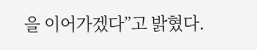을 이어가겠다”고 밝혔다.